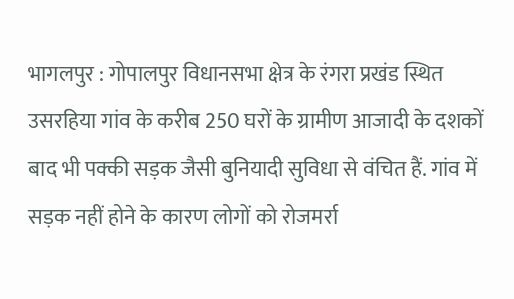भागलपुर : गोपालपुर विधानसभा क्षेत्र के रंगरा प्रखंड स्थित उसरहिया गांव के करीब 250 घरों के ग्रामीण आजादी के दशकों बाद भी पक्की सड़क जैसी बुनियादी सुविधा से वंचित हैं. गांव में सड़क नहीं होने के कारण लोगों को रोजमर्रा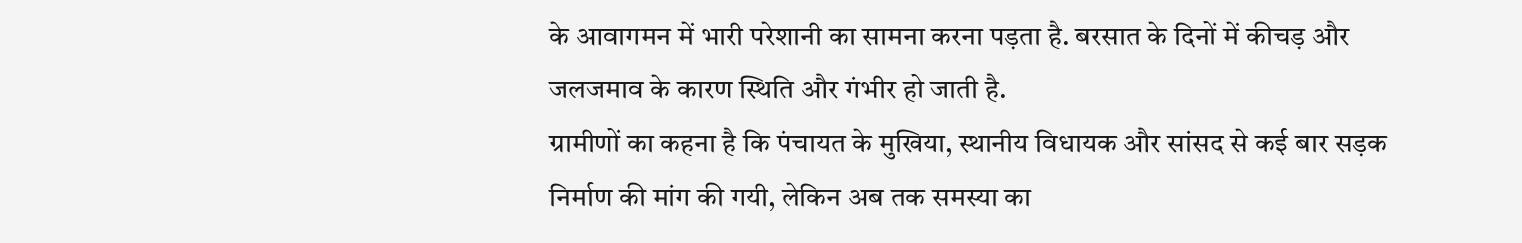के आवागमन में भारी परेशानी का सामना करना पड़ता है. बरसात के दिनों में कीचड़ और जलजमाव के कारण स्थिति और गंभीर हो जाती है.
ग्रामीणों का कहना है कि पंचायत के मुखिया, स्थानीय विधायक और सांसद से कई बार सड़क निर्माण की मांग की गयी, लेकिन अब तक समस्या का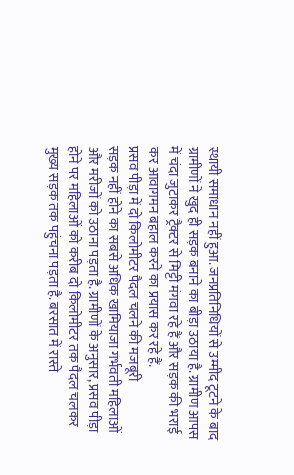स्थायी समाधान नहीं हुआ. जनप्रतिनिधियों से उम्मीद टूटने के बाद ग्रामीणों ने खुद ही सड़क बनाने का बीड़ा उठाया है. ग्रामीण आपस में चंदा जुटाकर ट्रैक्टर से मिट्टी मंगवा रहे हैं और सड़क की भराई कर आवागमन बहाल करने का प्रयास कर रहे हैं.
प्रसव पीड़ा में दो किलोमीटर पैदल चलने की मजबूरी
सड़क नहीं होने का सबसे अधिक खामियाजा गर्भवती महिलाओं और मरीजों को उठाना पड़ता है. ग्रामीणों के अनुसार, प्रसव पीड़ा होने पर महिलाओं को करीब दो किलोमीटर तक पैदल चलकर मुख्य सड़क तक पहुंचना पड़ता है. बरसात में रास्ते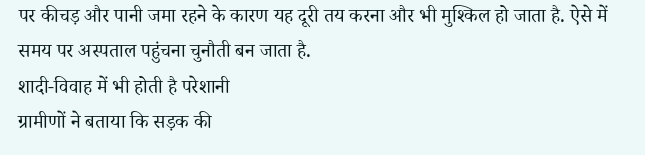पर कीचड़ और पानी जमा रहने के कारण यह दूरी तय करना और भी मुश्किल हो जाता है. ऐसे में समय पर अस्पताल पहुंचना चुनौती बन जाता है.
शादी-विवाह में भी होती है परेशानी
ग्रामीणों ने बताया कि सड़क की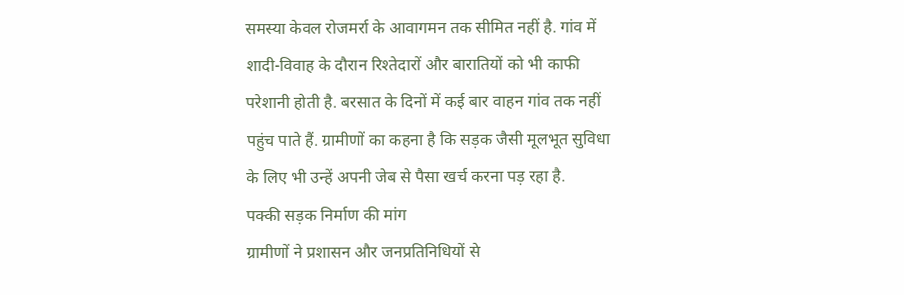समस्या केवल रोजमर्रा के आवागमन तक सीमित नहीं है. गांव में शादी-विवाह के दौरान रिश्तेदारों और बारातियों को भी काफी परेशानी होती है. बरसात के दिनों में कई बार वाहन गांव तक नहीं पहुंच पाते हैं. ग्रामीणों का कहना है कि सड़क जैसी मूलभूत सुविधा के लिए भी उन्हें अपनी जेब से पैसा खर्च करना पड़ रहा है.
पक्की सड़क निर्माण की मांग
ग्रामीणों ने प्रशासन और जनप्रतिनिधियों से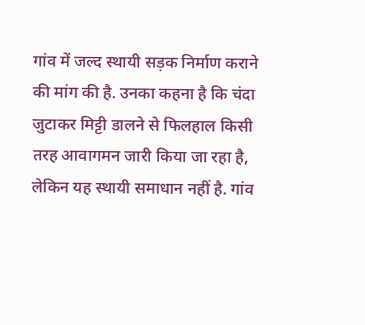गांव में जल्द स्थायी सड़क निर्माण कराने की मांग की है. उनका कहना है कि चंदा जुटाकर मिट्टी डालने से फिलहाल किसी तरह आवागमन जारी किया जा रहा है, लेकिन यह स्थायी समाधान नहीं है. गांव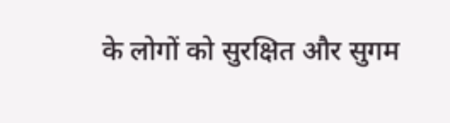के लोगों को सुरक्षित और सुगम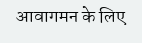आवागमन के लिए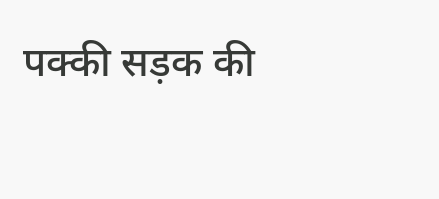पक्की सड़क की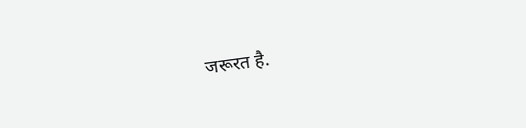जरूरत है.